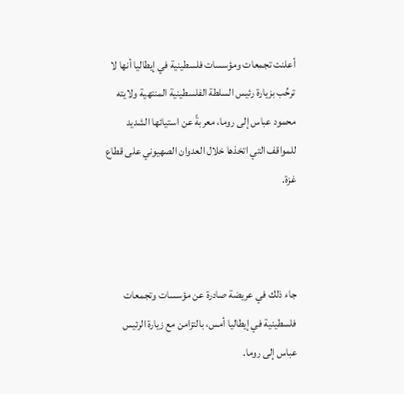أعلنت تجمعات ومؤسسات فلسطينية في إيطاليا أنها لا ترحِّب بزيارة رئيس السلطة الفلسطينية المنتهية ولايته محمود عباس إلى روما، معربةً عن استيائها الشديد للمواقف التي اتخذها خلال العدوان الصهيوني على قطاع غزة.



جاء ذلك في عريضة صادرة عن مؤسسات وتجمعات فلسطينية في إيطاليا أمس، بالتزامن مع زيارة الرئيس عباس إلى روما.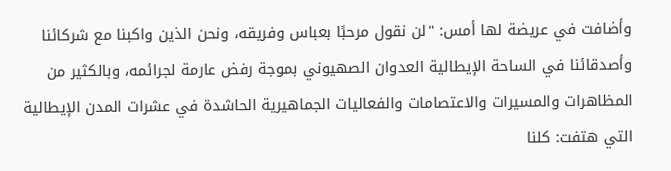وأضافت في عريضة لها أمس: "لن نقول مرحبًا بعباس وفريقه، ونحن الذين واكبنا مع شركائنا وأصدقائنا في الساحة الإيطالية العدوان الصهيوني بموجة رفض عارمة لجرائمه، وبالكثير من المظاهرات والمسيرات والاعتصامات والفعاليات الجماهيرية الحاشدة في عشرات المدن الإيطالية التي هتفت: كلنا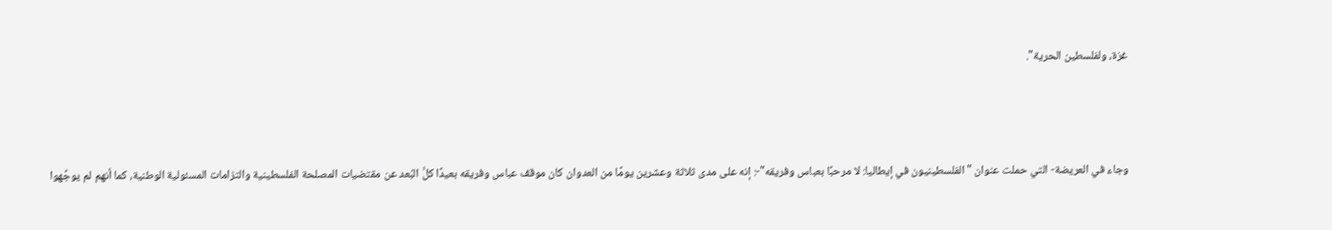غزة، ولفلسطين الحرية".



وجاء في العريضة- التي حملت عنوان "الفلسطينيون في إيطاليا: لا مرحبًا بعباس وفريقه"-: إنه على مدى ثلاثة وعشرين يومًا من العدوان كان موقف عباس وفريقه بعيدًا كلَّ البُعد عن مقتضيات المصلحة الفلسطينية والتزامات المسئولية الوطنية، كما أنهم لم يوجِّهوا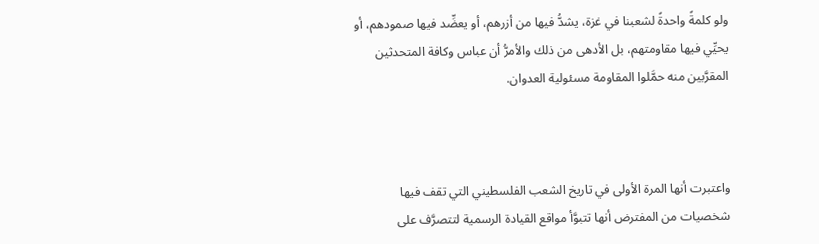ولو كلمةً واحدةً لشعبنا في غزة، يشدُّ فيها من أزرهم، أو يعضِّد فيها صمودهم، أو يحيِّي فيها مقاومتهم، بل الأدهى من ذلك والأمرُّ أن عباس وكافة المتحدثين المقرَّبين منه حمَّلوا المقاومة مسئولية العدوان.



واعتبرت أنها المرة الأولى في تاريخ الشعب الفلسطيني التي تقف فيها شخصيات من المفترض أنها تتبوَّأ مواقع القيادة الرسمية لتتصرَّف على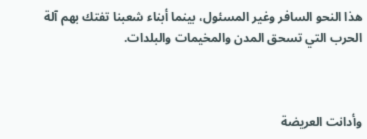هذا النحو السافر وغير المسئول، بينما أبناء شعبنا تفتك بهم آلة الحرب التي تسحق المدن والمخيمات والبلدات.



وأدانت العريضة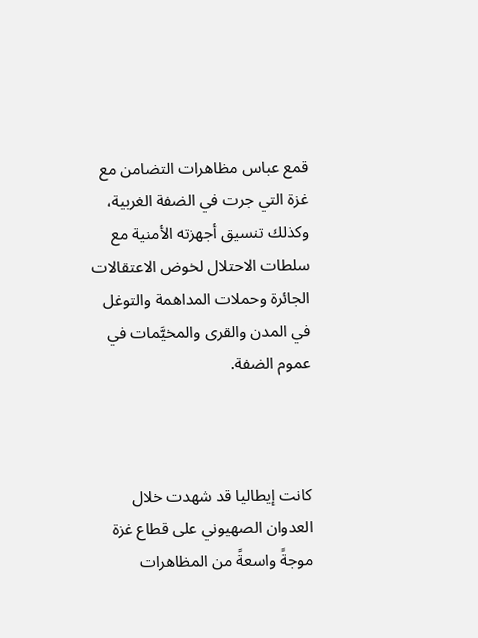قمع عباس مظاهرات التضامن مع غزة التي جرت في الضفة الغربية، وكذلك تنسيق أجهزته الأمنية مع سلطات الاحتلال لخوض الاعتقالات الجائرة وحملات المداهمة والتوغل في المدن والقرى والمخيَّمات في عموم الضفة.



كانت إيطاليا قد شهدت خلال العدوان الصهيوني على قطاع غزة موجةً واسعةً من المظاهرات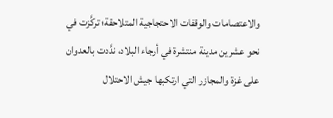والاعتصامات والوقفات الاحتجاجية المتلاحقة؛ تركَّزت في نحو عشرين مدينة منتشرة في أرجاء البلاد، ندَّدت بالعدوان على غزة والمجازر التي ارتكبها جيش الاحتلال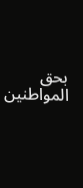بحق المواطنين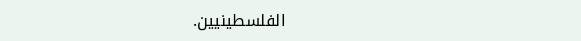الفلسطينيين.